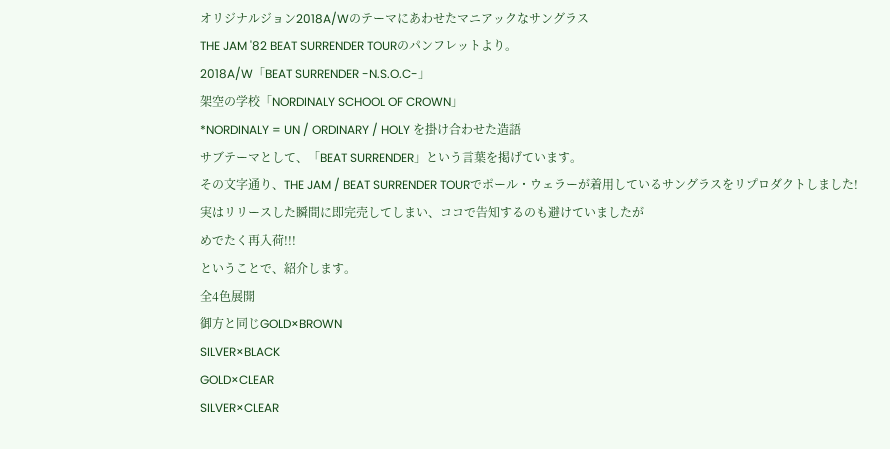オリジナルジョン2018A/Wのテーマにあわせたマニアックなサングラス
THE JAM '82 BEAT SURRENDER TOURのパンフレットより。
2018A/W「BEAT SURRENDER -N.S.O.C-」
架空の学校「NORDINALY SCHOOL OF CROWN」
*NORDINALY = UN / ORDINARY / HOLY を掛け合わせた造語
サブテーマとして、「BEAT SURRENDER」という言葉を掲げています。
その文字通り、THE JAM / BEAT SURRENDER TOURでポール・ウェラーが着用しているサングラスをリプロダクトしました!
実はリリースした瞬間に即完売してしまい、ココで告知するのも避けていましたが
めでたく再入荷!!!
ということで、紹介します。
全4色展開
御方と同じGOLD×BROWN
SILVER×BLACK
GOLD×CLEAR
SILVER×CLEAR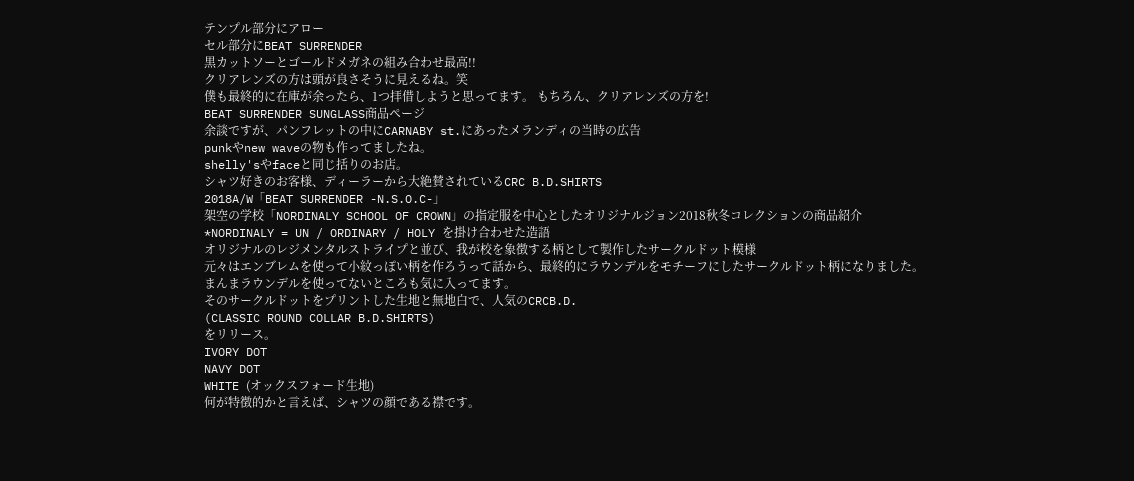テンプル部分にアロー
セル部分にBEAT SURRENDER
黒カットソーとゴールドメガネの組み合わせ最高!!
クリアレンズの方は頭が良さそうに見えるね。笑
僕も最終的に在庫が余ったら、1つ拝借しようと思ってます。 もちろん、クリアレンズの方を!
BEAT SURRENDER SUNGLASS商品ページ
余談ですが、パンフレットの中にCARNABY st.にあったメランディの当時の広告
punkやnew waveの物も作ってましたね。
shelly'sやfaceと同じ括りのお店。
シャツ好きのお客様、ディーラーから大絶賛されているCRC B.D.SHIRTS
2018A/W「BEAT SURRENDER -N.S.O.C-」
架空の学校「NORDINALY SCHOOL OF CROWN」の指定服を中心としたオリジナルジョン2018秋冬コレクションの商品紹介
*NORDINALY = UN / ORDINARY / HOLY を掛け合わせた造語
オリジナルのレジメンタルストライプと並び、我が校を象徴する柄として製作したサークルドット模様
元々はエンブレムを使って小紋っぽい柄を作ろうって話から、最終的にラウンデルをモチーフにしたサークルドット柄になりました。
まんまラウンデルを使ってないところも気に入ってます。
そのサークルドットをプリントした生地と無地白で、人気のCRCB.D.
(CLASSIC ROUND COLLAR B.D.SHIRTS)
をリリース。
IVORY DOT
NAVY DOT
WHITE (オックスフォード生地)
何が特徴的かと言えば、シャツの顔である襟です。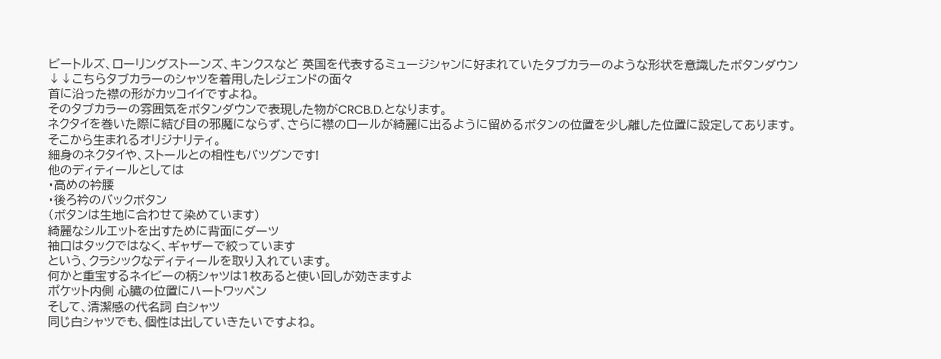ビートルズ、ローリングストーンズ、キンクスなど 英国を代表するミュージシャンに好まれていたタブカラーのような形状を意識したボタンダウン
↓↓こちらタブカラーのシャツを着用したレジェンドの面々
首に沿った襟の形がカッコイイですよね。
そのタブカラーの雰囲気をボタンダウンで表現した物がCRCB.D.となります。
ネクタイを巻いた際に結び目の邪魔にならず、さらに襟のロールが綺麗に出るように留めるボタンの位置を少し離した位置に設定してあります。
そこから生まれるオリジナリティ。
細身のネクタイや、ストールとの相性もバツグンです!
他のディティールとしては
・高めの衿腰
・後ろ衿のバックボタン
(ボタンは生地に合わせて染めています)
綺麗なシルエットを出すために背面にダーツ
袖口はタックではなく、ギャザーで絞っています
という、クラシックなディティールを取り入れています。
何かと重宝するネイビーの柄シャツは1枚あると使い回しが効きますよ
ポケット内側 心臓の位置にハートワッペン
そして、清潔感の代名詞 白シャツ
同じ白シャツでも、個性は出していきたいですよね。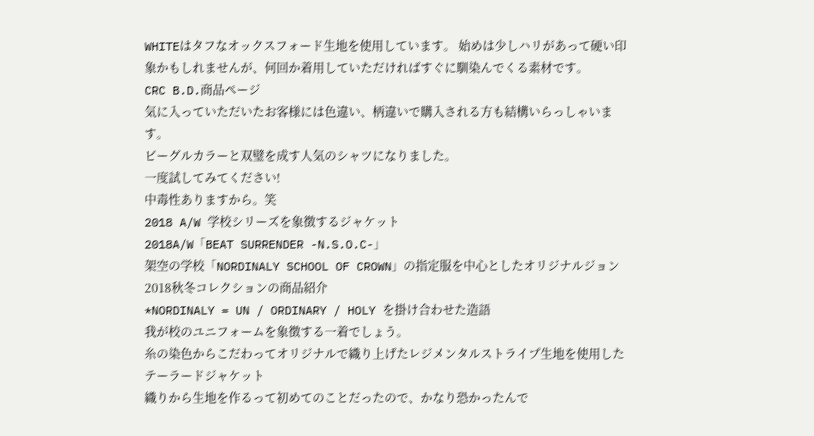WHITEはタフなオックスフォード生地を使用しています。 始めは少しハリがあって硬い印象かもしれませんが、何回か着用していただければすぐに馴染んでくる素材です。
CRC B.D.商品ページ
気に入っていただいたお客様には色違い、柄違いで購入される方も結構いらっしゃいます。
ビーグルカラーと双璧を成す人気のシャツになりました。
一度試してみてください!
中毒性ありますから。笑
2018 A/W 学校シリーズを象徴するジャケット
2018A/W「BEAT SURRENDER -N.S.O.C-」
架空の学校「NORDINALY SCHOOL OF CROWN」の指定服を中心としたオリジナルジョン2018秋冬コレクションの商品紹介
*NORDINALY = UN / ORDINARY / HOLY を掛け合わせた造語
我が校のユニフォームを象徴する一着でしょう。
糸の染色からこだわってオリジナルで織り上げたレジメンタルストライプ生地を使用したテーラードジャケット
織りから生地を作るって初めてのことだったので、かなり恐かったんで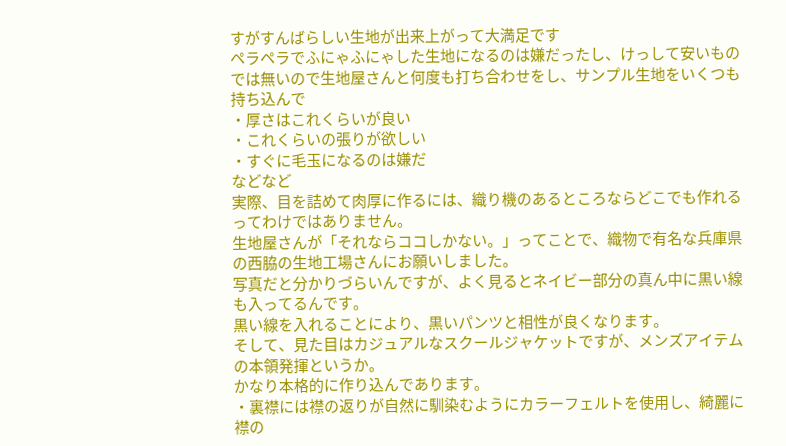すがすんばらしい生地が出来上がって大満足です
ペラペラでふにゃふにゃした生地になるのは嫌だったし、けっして安いものでは無いので生地屋さんと何度も打ち合わせをし、サンプル生地をいくつも持ち込んで
・厚さはこれくらいが良い
・これくらいの張りが欲しい
・すぐに毛玉になるのは嫌だ
などなど
実際、目を詰めて肉厚に作るには、織り機のあるところならどこでも作れるってわけではありません。
生地屋さんが「それならココしかない。」ってことで、織物で有名な兵庫県の西脇の生地工場さんにお願いしました。
写真だと分かりづらいんですが、よく見るとネイビー部分の真ん中に黒い線も入ってるんです。
黒い線を入れることにより、黒いパンツと相性が良くなります。
そして、見た目はカジュアルなスクールジャケットですが、メンズアイテムの本領発揮というか。
かなり本格的に作り込んであります。
・裏襟には襟の返りが自然に馴染むようにカラーフェルトを使用し、綺麗に襟の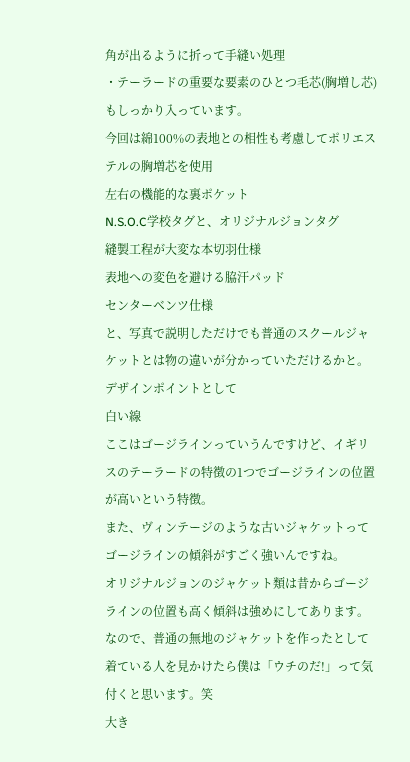角が出るように折って手縫い処理
・テーラードの重要な要素のひとつ毛芯(胸増し芯)もしっかり入っています。
今回は綿100%の表地との相性も考慮してポリエステルの胸増芯を使用
左右の機能的な裏ポケット
N.S.O.C学校タグと、オリジナルジョンタグ
縫製工程が大変な本切羽仕様
表地への変色を避ける脇汗パッド
センターベンツ仕様
と、写真で説明しただけでも普通のスクールジャケットとは物の違いが分かっていただけるかと。
デザインポイントとして
白い線
ここはゴージラインっていうんですけど、イギリスのテーラードの特徴の1つでゴージラインの位置が高いという特徴。
また、ヴィンテージのような古いジャケットってゴージラインの傾斜がすごく強いんですね。
オリジナルジョンのジャケット類は昔からゴージラインの位置も高く傾斜は強めにしてあります。
なので、普通の無地のジャケットを作ったとして着ている人を見かけたら僕は「ウチのだ!」って気付くと思います。笑
大き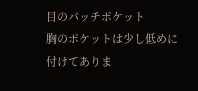目のパッチポケット
胸のポケットは少し低めに付けてありま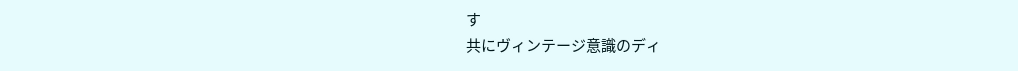す
共にヴィンテージ意識のディ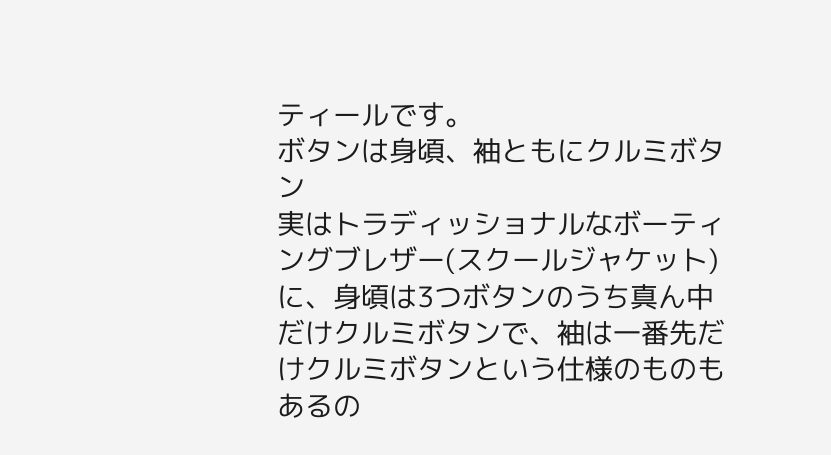ティールです。
ボタンは身頃、袖ともにクルミボタン
実はトラディッショナルなボーティングブレザー(スクールジャケット)に、身頃は3つボタンのうち真ん中だけクルミボタンで、袖は一番先だけクルミボタンという仕様のものもあるの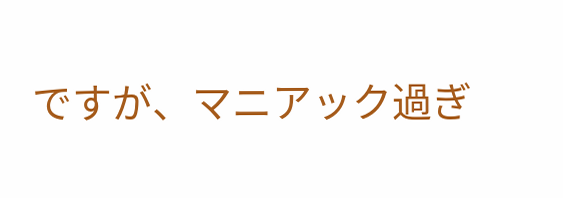ですが、マニアック過ぎ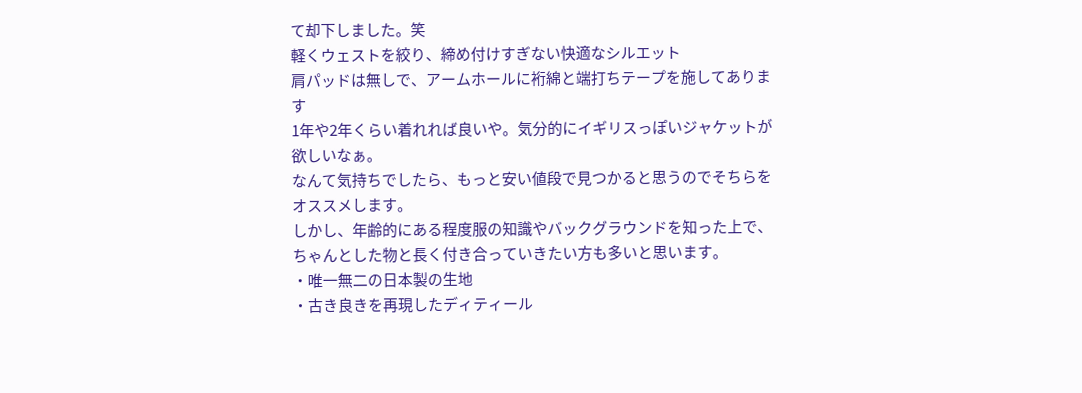て却下しました。笑
軽くウェストを絞り、締め付けすぎない快適なシルエット
肩パッドは無しで、アームホールに裄綿と端打ちテープを施してあります
1年や2年くらい着れれば良いや。気分的にイギリスっぽいジャケットが欲しいなぁ。
なんて気持ちでしたら、もっと安い値段で見つかると思うのでそちらをオススメします。
しかし、年齢的にある程度服の知識やバックグラウンドを知った上で、ちゃんとした物と長く付き合っていきたい方も多いと思います。
・唯一無二の日本製の生地
・古き良きを再現したディティール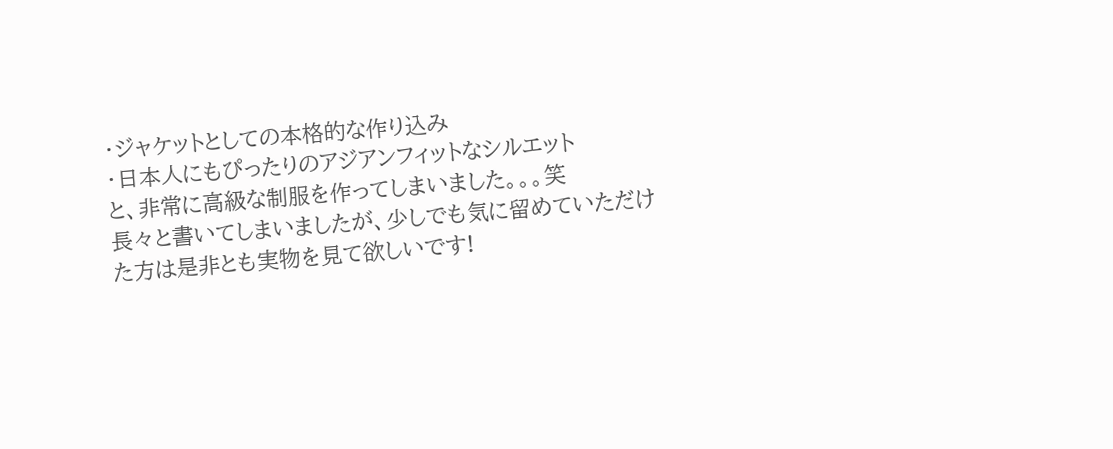・ジャケットとしての本格的な作り込み
・日本人にもぴったりのアジアンフィットなシルエット
と、非常に高級な制服を作ってしまいました。。。笑
長々と書いてしまいましたが、少しでも気に留めていただけた方は是非とも実物を見て欲しいです!